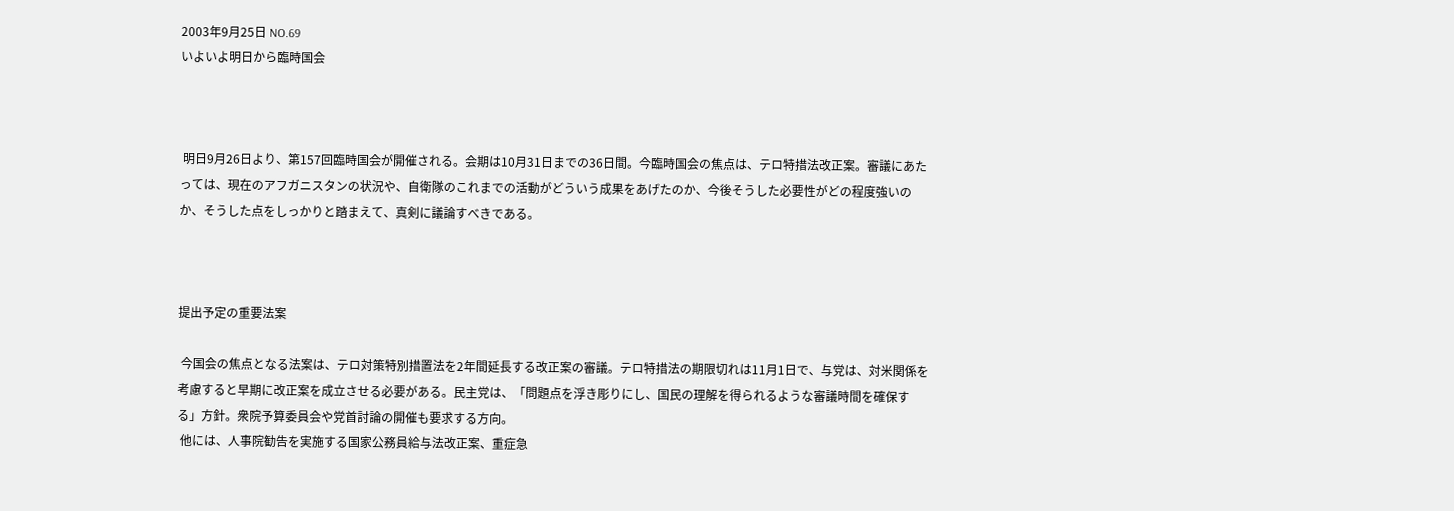2003年9月25日 NO.69
いよいよ明日から臨時国会



 明日9月26日より、第157回臨時国会が開催される。会期は10月31日までの36日間。今臨時国会の焦点は、テロ特措法改正案。審議にあたっては、現在のアフガニスタンの状況や、自衛隊のこれまでの活動がどういう成果をあげたのか、今後そうした必要性がどの程度強いのか、そうした点をしっかりと踏まえて、真剣に議論すべきである。



提出予定の重要法案

 今国会の焦点となる法案は、テロ対策特別措置法を2年間延長する改正案の審議。テロ特措法の期限切れは11月1日で、与党は、対米関係を考慮すると早期に改正案を成立させる必要がある。民主党は、「問題点を浮き彫りにし、国民の理解を得られるような審議時間を確保する」方針。衆院予算委員会や党首討論の開催も要求する方向。
 他には、人事院勧告を実施する国家公務員給与法改正案、重症急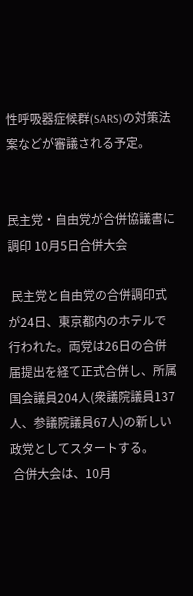性呼吸器症候群(SARS)の対策法案などが審議される予定。


民主党・自由党が合併協議書に調印 10月5日合併大会

 民主党と自由党の合併調印式が24日、東京都内のホテルで行われた。両党は26日の合併届提出を経て正式合併し、所属国会議員204人(衆議院議員137人、参議院議員67人)の新しい政党としてスタートする。
 合併大会は、10月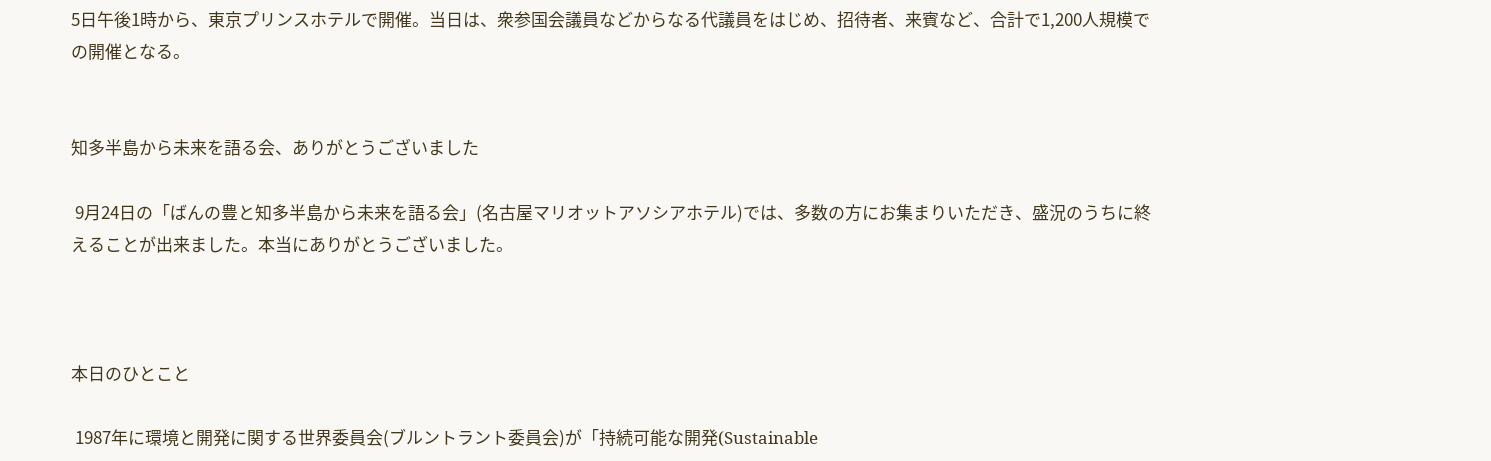5日午後1時から、東京プリンスホテルで開催。当日は、衆参国会議員などからなる代議員をはじめ、招待者、来賓など、合計で1,200人規模での開催となる。


知多半島から未来を語る会、ありがとうございました

 9月24日の「ばんの豊と知多半島から未来を語る会」(名古屋マリオットアソシアホテル)では、多数の方にお集まりいただき、盛況のうちに終えることが出来ました。本当にありがとうございました。



本日のひとこと

 1987年に環境と開発に関する世界委員会(ブルントラント委員会)が「持続可能な開発(Sustainable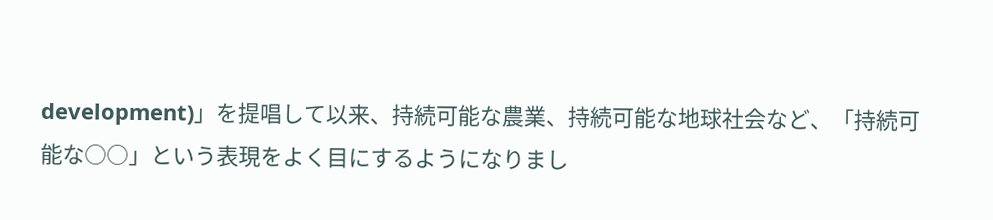development)」を提唱して以来、持続可能な農業、持続可能な地球社会など、「持続可能な○○」という表現をよく目にするようになりまし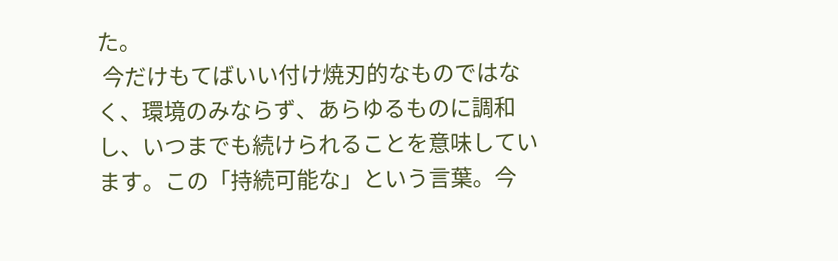た。
 今だけもてばいい付け焼刃的なものではなく、環境のみならず、あらゆるものに調和し、いつまでも続けられることを意味しています。この「持続可能な」という言葉。今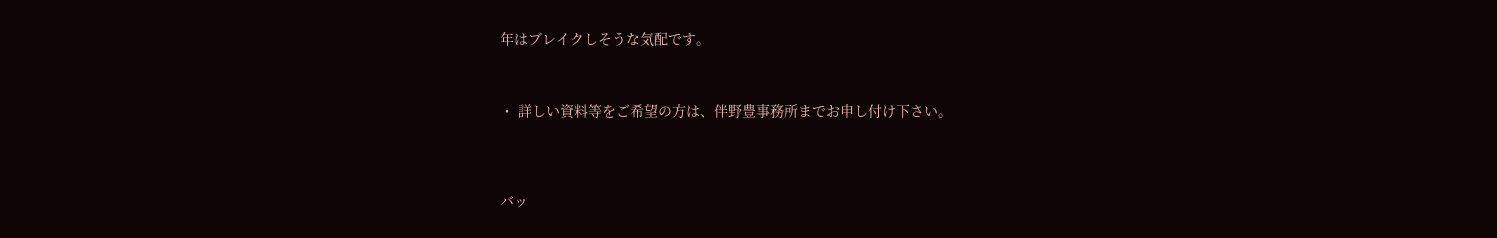年はブレイクしそうな気配です。



・ 詳しい資料等をご希望の方は、伴野豊事務所までお申し付け下さい。




バッ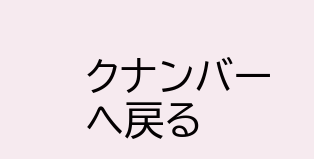クナンバーへ戻る